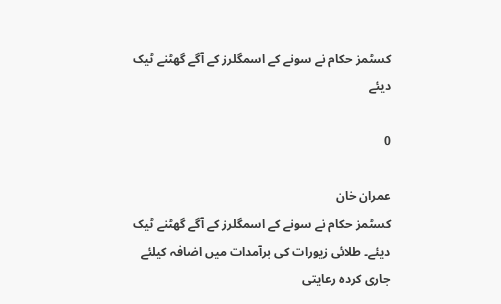کسٹمز حکام نے سونے کے اسمگلرز کے آگے گھٹنے ٹیک دیئے

0

عمران خان
کسٹمز حکام نے سونے کے اسمگلرز کے آگے گھٹنے ٹیک دیئے۔ طلائی زیورات کی برآمدات میں اضافہ کیلئے جاری کردہ رعایتی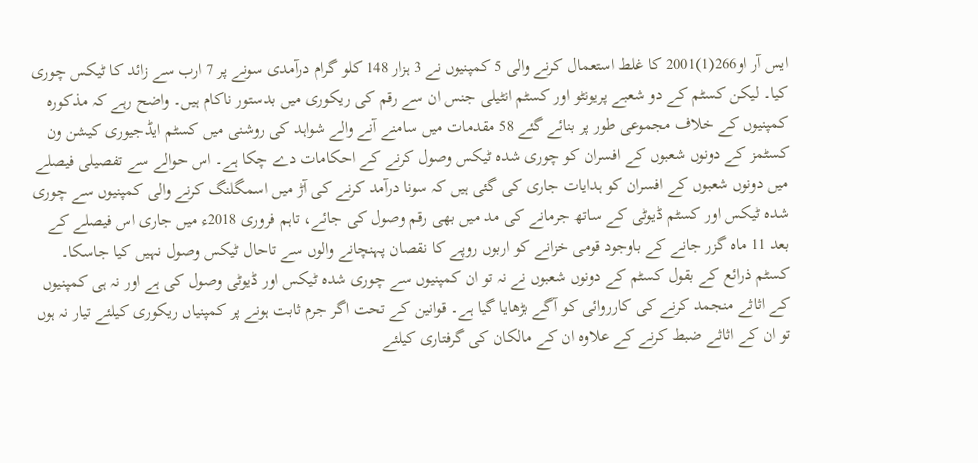ایس آر او266(1)2001 کا غلط استعمال کرنے والی 5 کمپنیوں نے 3 ہزار 148 کلو گرام درآمدی سونے پر 7 ارب سے زائد کا ٹیکس چوری کیا۔ لیکن کسٹم کے دو شعبے پریونٹو اور کسٹم انٹیلی جنس ان سے رقم کی ریکوری میں بدستور ناکام ہیں۔ واضح رہے کہ مذکورہ کمپنیوں کے خلاف مجموعی طور پر بنائے گئے 58 مقدمات میں سامنے آنے والے شواہد کی روشنی میں کسٹم ایڈجیوری کیشن ون کسٹمز کے دونوں شعبوں کے افسران کو چوری شدہ ٹیکس وصول کرنے کے احکامات دے چکا ہے۔ اس حوالے سے تفصیلی فیصلے میں دونوں شعبوں کے افسران کو ہدایات جاری کی گئی ہیں کہ سونا درآمد کرنے کی آڑ میں اسمگلنگ کرنے والی کمپنیوں سے چوری شدہ ٹیکس اور کسٹم ڈیوٹی کے ساتھ جرمانے کی مد میں بھی رقم وصول کی جائے، تاہم فروری 2018ء میں جاری اس فیصلے کے بعد 11 ماہ گزر جانے کے باوجود قومی خزانے کو اربوں روپے کا نقصان پہنچانے والوں سے تاحال ٹیکس وصول نہیں کیا جاسکا۔
کسٹم ذرائع کے بقول کسٹم کے دونوں شعبوں نے نہ تو ان کمپنیوں سے چوری شدہ ٹیکس اور ڈیوٹی وصول کی ہے اور نہ ہی کمپنیوں کے اثاثے منجمد کرنے کی کارروائی کو آگے بڑھایا گیا ہے۔ قوانین کے تحت اگر جرم ثابت ہونے پر کمپنیاں ریکوری کیلئے تیار نہ ہوں تو ان کے اثاثے ضبط کرنے کے علاوہ ان کے مالکان کی گرفتاری کیلئے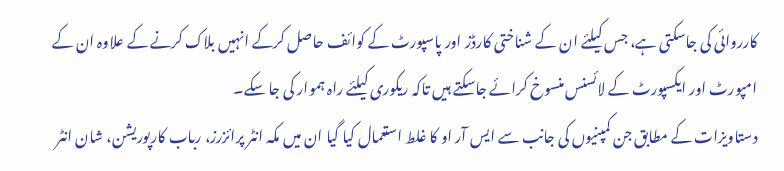کارروائی کی جاسکتی ہے، جس کیلئے ان کے شناختی کارڈز اور پاسپورٹ کے کوائف حاصل کرکے انہیں بلاک کرنے کے علاوہ ان کے امپورٹ اور ایکسپورٹ کے لائسنس منسوخ کرائے جاسکتے ہیں تاکہ ریکوری کیلئے راہ ہموار کی جا سکے۔
دستاویزات کے مطابق جن کمپنیوں کی جانب سے ایس آر او کا غلط استعمال کیا گیا ان میں مکہ انٹر پرائزرز، رباب کارپوریشن، شان انٹر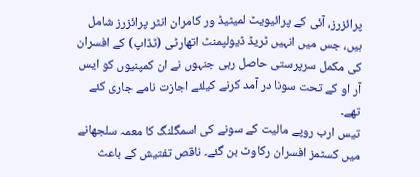پرائزرز، آئی کے پرائیویٹ لمیٹیڈ ور کامران انٹر پرائزرز شامل ہیں، جس میں انہیں ٹریڈ ڈیولپمنٹ اتھارٹی (ٹڈاپ) کے افسران کی مکمل سرپرستی حاصل رہی جنہوں نے ان کمپنیوں کو ایس آر او کے تحت سونا در آمد کرنے کیلئے اجازت نامے جاری کئے تھے۔
تیس ارب روپے مالیت کے سونے کی اسمگلنگ کا معمہ سلجھانے میں کسٹمز افسران رکاوٹ بن گئے۔ ناقص تفتیش کے باعث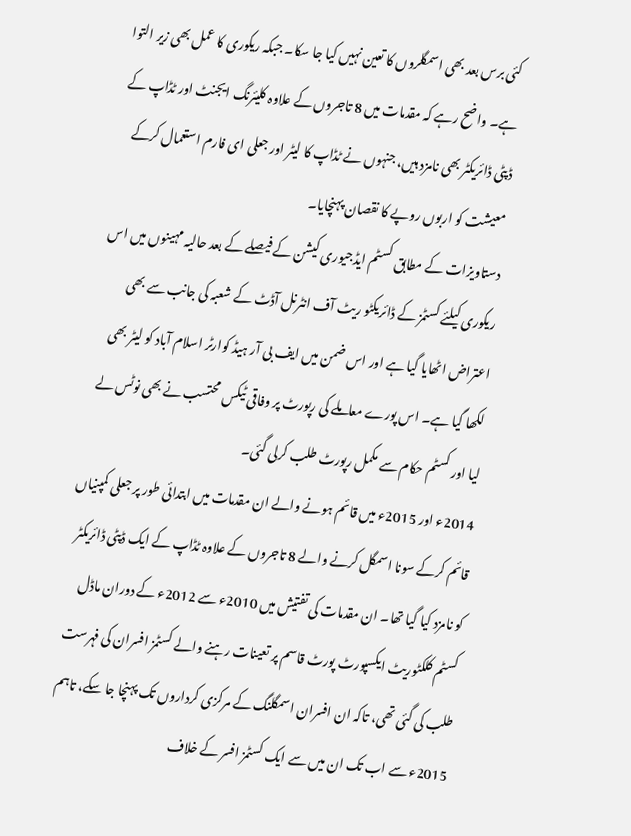کئی برس بعد بھی اسمگلروں کا تعین نہیں کیا جا سکا۔ جبکہ ریکوری کا عمل بھی زیر التوا ہے۔ واضح رہے کہ مقدمات میں 8 تاجروں کے علاوہ کلیئرنگ ایجنٹ اور ٹڈاپ کے ڈپٹی ڈائریکٹر بھی نامزد ہیں، جنہوں نے ٹڈاپ کا لیٹر اور جعلی ای فارم استعمال کرکے معیشت کو اربوں روپے کا نقصان پہنچایا۔
دستاویزات کے مطابق کسٹم ایڈجیوری کیشن کے فیصلے کے بعد حالیہ مہینوں میں اس ریکوری کیلئے کسٹمز کے ڈائریکٹو ریٹ آف انٹرنل آڈٹ کے شعبہ کی جانب سے بھی اعتراض اٹھایا گیا ہے اور اس ضمن میں ایف بی آر ہیڈ کوارٹر اسلام آباد کو لیٹر بھی لکھا گیا ہے۔ اس پورے معاملے کی رپورٹ پر وفاقی ٹیکس محتسب نے بھی نوٹس لے لیا اور کسٹم حکام سے مکمل رپورٹ طلب کرلی گئی۔
2014ء اور 2015ء میں قائم ہونے والے ان مقدمات میں ابتدائی طور پر جعلی کمپنیاں قائم کرکے سونا اسمگل کرنے والے 8 تاجروں کے علاوہ ٹڈاپ کے ایک ڈپٹی ڈائریکٹر کو نامزد کیا گیا تھا۔ ان مقدمات کی تفتیش میں 2010ء سے 2012ء کے دوران ماڈل کسٹم کلکٹوریٹ ایکسپورٹ پورٹ قاسم پر تعینات رہنے والے کسٹمز افسران کی فہرست طلب کی گئی تھی، تاکہ ان افسران اسمگلنگ کے مرکزی کرداروں تک پہنچا جا سکے، تاہم 2015ء سے اب تک ان میں سے ایک کسٹمز افسر کے خلاف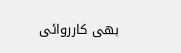بھی کارروائی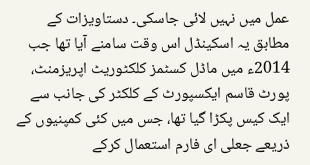عمل میں نہیں لائی جاسکی۔ دستاویزات کے مطابق یہ اسکینڈل اس وقت سامنے آیا تھا جب 2014ء میں ماڈل کسٹمز کلکٹوریٹ اپریزمنٹ، پورٹ قاسم ایکسپورٹ کے کلکٹر کی جانب سے ایک کیس پکڑا گیا تھا، جس میں کئی کمپنیوں کے ذریعے جعلی ای فارم استعمال کرکے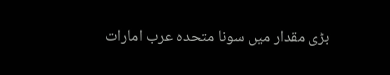بڑی مقدار میں سونا متحدہ عرب امارات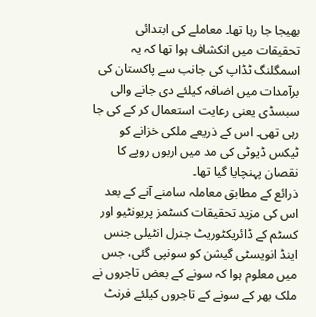بھیجا جا رہا تھا۔ معاملے کی ابتدائی تحقیقات میں انکشاف ہوا تھا کہ یہ اسمگلنگ ٹڈاپ کی جانب سے پاکستان کی برآمدات میں اضافہ کیلئے دی جانے والی سبسڈی یعنی رعایت استعمال کر کے کی جا رہی تھی۔ اس کے ذریعے ملکی خزانے کو ٹیکس ڈیوٹی کی مد میں اربوں روپے کا نقصان پہنچایا گیا تھا۔
ذرائع کے مطابق معاملہ سامنے آنے کے بعد اس کی مزید تحقیقات کسٹمز پریونٹیو اور کسٹم کے ڈائریکٹوریٹ جنرل انٹیلی جنس اینڈ انویسٹی گیشن کو سونپی گئی، جس میں معلوم ہوا کہ سونے کے بعض تاجروں نے ملک بھر کے سونے کے تاجروں کیلئے فرنٹ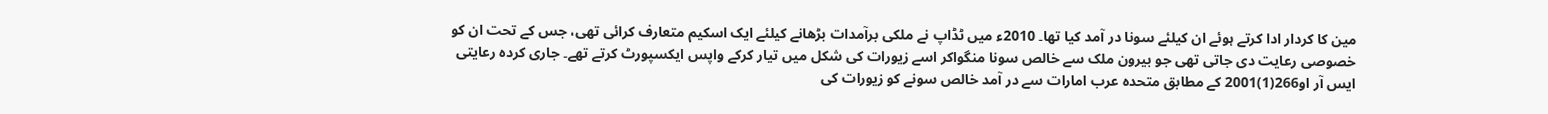مین کا کردار ادا کرتے ہوئے ان کیلئے سونا در آمد کیا تھا۔ 2010ء میں ٹڈاپ نے ملکی برآمدات بڑھانے کیلئے ایک اسکیم متعارف کرائی تھی، جس کے تحت ان کو خصوصی رعایت دی جاتی تھی جو بیرون ملک سے خالص سونا منگواکر اسے زیورات کی شکل میں تیار کرکے واپس ایکسپورٹ کرتے تھے۔ جاری کردہ رعایتی ایس آر او266(1)2001 کے مطابق متحدہ عرب امارات سے در آمد خالص سونے کو زیورات کی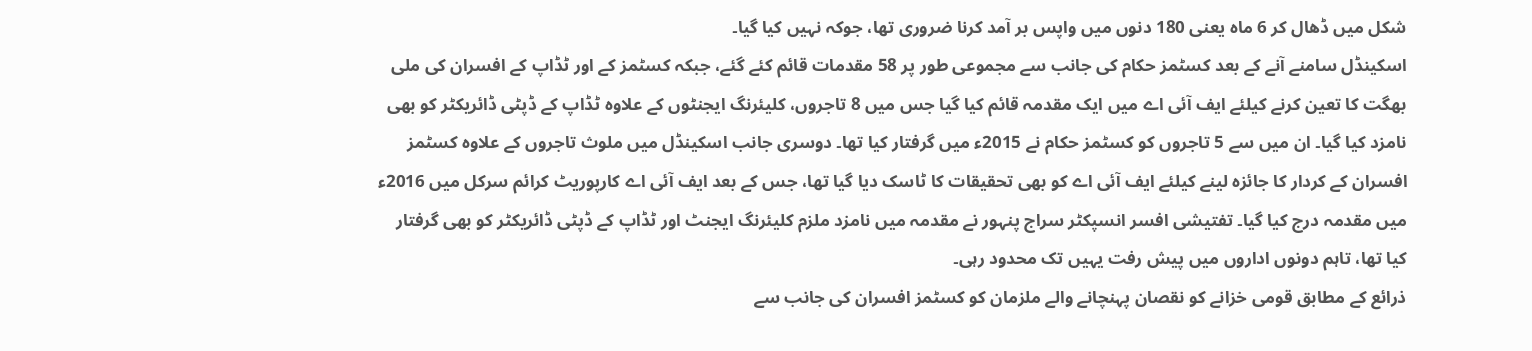شکل میں ڈھال کر 6 ماہ یعنی 180 دنوں میں واپس بر آمد کرنا ضروری تھا، جوکہ نہیں کیا گیا۔
اسکینڈل سامنے آنے کے بعد کسٹمز حکام کی جانب سے مجموعی طور پر 58 مقدمات قائم کئے گئے، جبکہ کسٹمز کے اور ٹڈاپ کے افسران کی ملی بھگت کا تعین کرنے کیلئے ایف آئی اے میں ایک مقدمہ قائم کیا گیا جس میں 8 تاجروں، کلیئرنگ ایجنٹوں کے علاوہ ٹڈاپ کے ڈپٹی ڈائریکٹر کو بھی نامزد کیا گیا۔ ان میں سے 5 تاجروں کو کسٹمز حکام نے 2015ء میں گرفتار کیا تھا۔ دوسری جانب اسکینڈل میں ملوث تاجروں کے علاوہ کسٹمز افسران کے کردار کا جائزہ لینے کیلئے ایف آئی اے کو بھی تحقیقات کا ٹاسک دیا گیا تھا، جس کے بعد ایف آئی اے کارپوریٹ کرائم سرکل میں 2016ء میں مقدمہ درج کیا گیا۔ تفتیشی افسر انسپکٹر سراج پنہور نے مقدمہ میں نامزد ملزم کلیئرنگ ایجنٹ اور ٹڈاپ کے ڈپٹی ڈائریکٹر کو بھی گرفتار کیا تھا، تاہم دونوں اداروں میں پیش رفت یہیں تک محدود رہی۔
ذرائع کے مطابق قومی خزانے کو نقصان پہنچانے والے ملزمان کو کسٹمز افسران کی جانب سے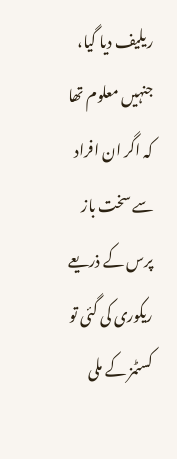ریلیف دیا گیا، جنہیں معلوم تھا کہ اگر ان افراد سے سخت باز پرس کے ذریعے ریکوری کی گئی تو کسٹمز کے ملی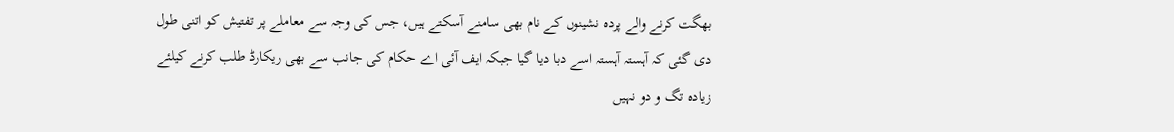بھگت کرنے والے پردہ نشینوں کے نام بھی سامنے آسکتے ہیں، جس کی وجہ سے معاملے پر تفتیش کو اتنی طول دی گئی کہ آہستہ آہستہ اسے دبا دیا گیا جبکہ ایف آئی اے حکام کی جانب سے بھی ریکارڈ طلب کرنے کیلئے زیادہ تگ و دو نہیں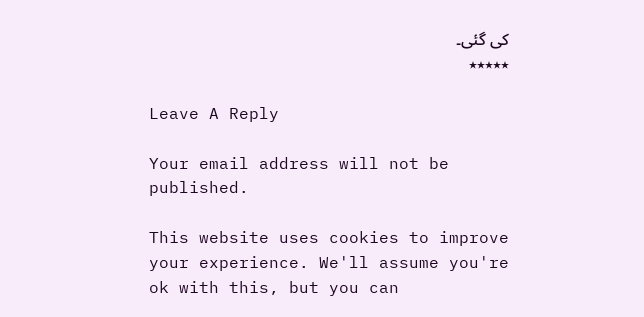کی گئی۔
٭٭٭٭٭

Leave A Reply

Your email address will not be published.

This website uses cookies to improve your experience. We'll assume you're ok with this, but you can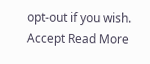opt-out if you wish. Accept Read More